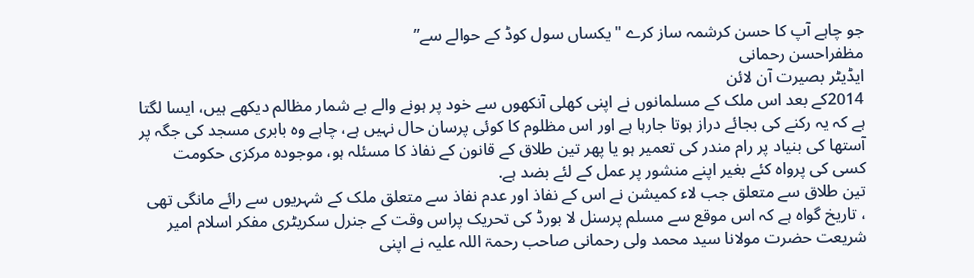جو چاہے آپ کا حسن کرشمہ ساز کرے "یکساں سول کوڈ کے حوالے سے”
مظفراحسن رحمانی
ایڈیٹر بصیرت آن لائن
2014کے بعد اس ملک کے مسلمانوں نے اپنی کھلی آنکھوں سے خود پر ہونے والے بے شمار مظالم دیکھے ہیں، ایسا لگتا ہے کہ یہ رکنے کی بجائے دراز ہوتا جارہا ہے اور اس مظلوم کا کوئی پرسان حال نہیں ہے، چاہے وہ بابری مسجد کی جگہ پر آستھا کی بنیاد پر رام مندر کی تعمیر ہو یا پھر تین طلاق کے قانون کے نفاذ کا مسئلہ ہو، موجودہ مرکزی حکومت کسی کی پرواہ کئے بغیر اپنے منشور پر عمل کے لئے بضد ہے.
تین طلاق سے متعلق جب لاء کمیشن نے اس کے نفاذ اور عدم نفاذ سے متعلق ملک کے شہریوں سے رائے مانگی تھی ، تاریخ گواہ ہے کہ اس موقع سے مسلم پرسنل لا بورڈ کی تحریک پراس وقت کے جنرل سکریٹری مفکر اسلام امیر شریعت حضرت مولانا سید محمد ولی رحمانی صاحب رحمۃ اللہ علیہ نے اپنی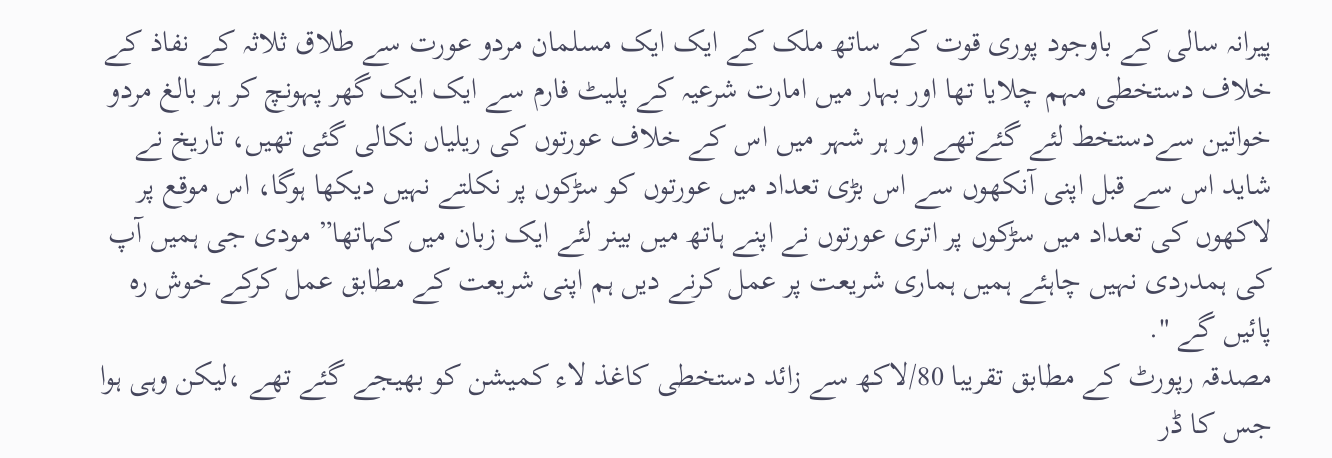پیرانہ سالی کے باوجود پوری قوت کے ساتھ ملک کے ایک ایک مسلمان مردو عورت سے طلاق ثلاثہ کے نفاذ کے خلاف دستخطی مہم چلایا تھا اور بہار میں امارت شرعیہ کے پلیٹ فارم سے ایک ایک گھر پہونچ کر ہر بالغ مردو خواتین سےدستخط لئے گئےتھے اور ہر شہر میں اس کے خلاف عورتوں کی ریلیاں نکالی گئی تھیں، تاریخ نے شاید اس سے قبل اپنی آنکھوں سے اس بڑی تعداد میں عورتوں کو سڑکوں پر نکلتے نہیں دیکھا ہوگا، اس موقع پر لاکھوں کی تعداد میں سڑکوں پر اتری عورتوں نے اپنے ہاتھ میں بینر لئے ایک زبان میں کہاتھا” مودی جی ہمیں آپ کی ہمدردی نہیں چاہئے ہمیں ہماری شریعت پر عمل کرنے دیں ہم اپنی شریعت کے مطابق عمل کرکے خوش رہ پائیں گے ".
مصدقہ رپورٹ کے مطابق تقریبا 80/لاکھ سے زائد دستخطی کاغذ لاء کمیشن کو بھیجے گئے تھے ،لیکن وہی ہوا جس کا ڈر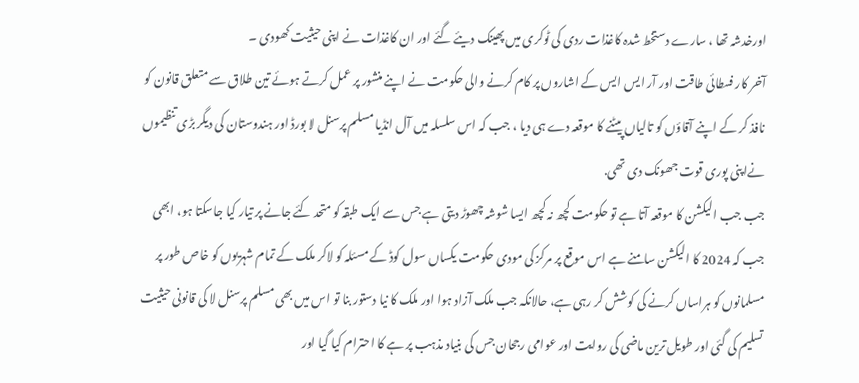اورخدشہ تھا ، سارے دستخط شدہ کاغذات ردی کی ٹوکری میں پھینک دیئے گئے اور ان کاغذات نے اپنی حیثیت کھودی ۔
آخر کار فسطائی طاقت اور آر ایس ایس کے اشاروں پر کام کرنے والی حکومت نے اپنے منشور پر عمل کرتے ہوئے تین طلاق سے متعلق قانون کو نافذ کر کے اپنے آقاؤں کو تالیاں پیٹنے کا موقعہ دے ہی دیا ، جب کہ اس سلسلہ میں آل انڈیا مسلم پرسنل لا بورڈ اور ہندوستان کی دیگر بڑی تنظیموں نےاپنی پوری قوت جھونک دی تھی.
جب جب الیکشن کا موقعہ آتا ہے تو حکومت کچھ نہ کچھ ایسا شوشہ چھوڑ دیتی ہے جس سے ایک طبقہ کو متحد کئے جانے پر تیار کیا جاسکتا ہو، ابھی جب کہ 2024 کا الیکشن سامنے ہے اس موقع پر مرکز کی مودی حکومت یکساں سول کوڈ کے مسئلہ کو لاکر ملک کے تمام شہریوں کو خاص طور پر مسلمانوں کو ہراساں کرنے کی کوشش کر رہی ہے، حالانکہ جب ملک آزاد ہوا اور ملک کا نیا دستور بنا تو اس میں بھی مسلم پرسنل لا کی قانونی حیثیت تسلیم کی گئی اور طویل ترین ماضی کی روایت اور عوامی رجحان جس کی بنیاد مذہب پر ہے کا احترام کیا گیا اور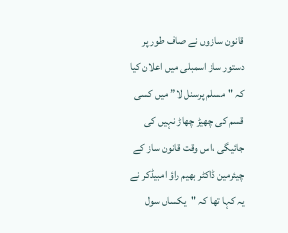قانون سازوں نے صاف طور پر دستور ساز اسمبلی میں اعلان کیا کہ "مسلم پرسنل لا” میں کسی قسم کی چھیڑ چھاڑ نہیں کی جائیگی ،اس وقت قانون ساز کے چیئرمین ڈاکٹر بھیم راؤ امبیڈکر نے یہ کہا تھا کہ "یکساں سول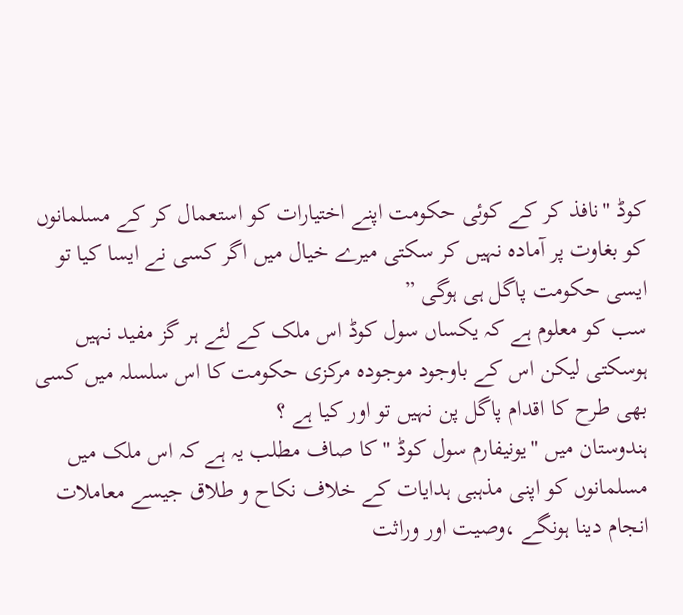کوڈ "نافذ کر کے کوئی حکومت اپنے اختیارات کو استعمال کر کے مسلمانوں کو بغاوت پر آمادہ نہیں کر سکتی میرے خیال میں اگر کسی نے ایسا کیا تو ایسی حکومت پاگل ہی ہوگی ”
سب کو معلوم ہے کہ یکساں سول کوڈ اس ملک کے لئے ہر گز مفید نہیں ہوسکتی لیکن اس کے باوجود موجودہ مرکزی حکومت کا اس سلسلہ میں کسی بھی طرح کا اقدام پاگل پن نہیں تو اور کیا ہے ؟
ہندوستان میں "یونیفارم سول کوڈ "کا صاف مطلب یہ ہے کہ اس ملک میں مسلمانوں کو اپنی مذہبی ہدایات کے خلاف نکاح و طلاق جیسے معاملات انجام دینا ہونگے ،وصیت اور وراثت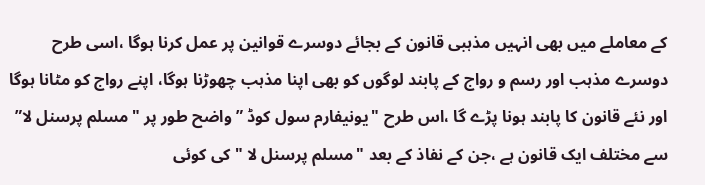کے معاملے میں بھی انہیں مذہبی قانون کے بجائے دوسرے قوانین پر عمل کرنا ہوگا ،اسی طرح دوسرے مذہب اور رسم و رواج کے پابند لوگوں کو بھی اپنا مذہب چھوڑنا ہوگا، اپنے رواج کو مٹانا ہوگا اور نئے قانون کا پابند ہونا پڑے گا ،اس طرح "یونیفارم سول کوڈ ” واضح طور پر "مسلم پرسنل لا” سے مختلف ایک قانون ہے ،جن کے نفاذ کے بعد "مسلم پرسنل لا "کی کوئی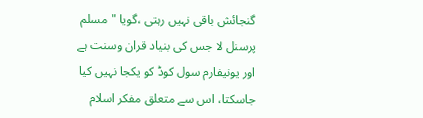گنجائش باقی نہیں رہتی ،گویا "مسلم پرسنل لا جس کی بنیاد قران وسنت ہے اور یونیفارم سول کوڈ کو یکجا نہیں کیا جاسکتا، اس سے متعلق مفکر اسلام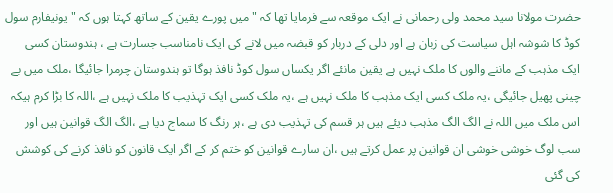حضرت مولانا سید محمد ولی رحمانی نے ایک موقعہ سے فرمایا تھا کہ "میں پورے یقین کے ساتھ کہتا ہوں کہ "یونیفارم سول کوڈ کا شوشہ اہل سیاست کی زبان ہے اور دلی کے دربار کو قبضہ میں لانے کی ایک نامناسب جسارت ہے ، ہندوستان کسی ایک مذہب کے ماننے والوں کا ملک نہیں ہے یقین مانئے اگر یکساں سول کوڈ نافذ ہوگا تو ہندوستان چرمرا جائیگا ،ملک میں بے چینی پھیل جائیگی ،یہ ملک کسی ایک مذہب کا ملک نہیں ہے ،یہ ملک کسی ایک تہذیب کا ملک نہیں ہے ،اللہ کا بڑا کرم ہیکہ اس ملک میں اللہ نے الگ الگ مذہب دیئے ہیں ہر قسم کی تہذیب دی ہے ،ہر رنگ کا سماج دیا ہے ،الگ الگ قوانین ہیں اور سب لوگ خوشی خوشی ان قوانین پر عمل کرتے ہیں ،ان سارے قوانین کو ختم کر کے اگر ایک قانون کو نافذ کرنے کی کوشش کی گئی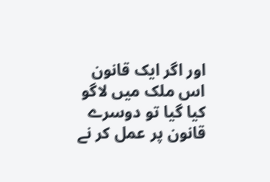اور اگر ایک قانون اس ملک میں لاگو کیا گیا تو دوسرے قانون پر عمل کر نے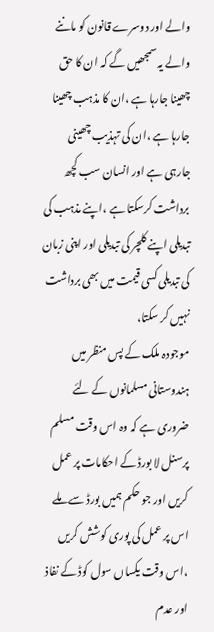والے اور دوسرے قانون کو ماننے والے یہ سمجھیں گے کہ ان کا حق چھینا جارہا ہے ،ان کا مذہب چھینا جارہا ہے ،ان کی تہذیب چھینی جارہی ہے اور انسان سب کچھ برداشت کرسکتا ہے ،اپنے مذہب کی تبدیلی اپنے کلچر کی تبدیلی اور اپنی زبان کی تبدیلی کسی قیمت میں بھی برداشت نہیں کر سکتا،
موجودہ ملک کے پس منظر میں ہندوستانی مسلمانوں کے لئے ضروری ہے کہ وہ اس وقت مسلم پرسنل لا بورڈ کے احکامات پر عمل کریں اور جو حکم ہمیں بورڈ سے ملے اس پر عمل کی پوری کوشش کریں ،اس وقت یکساں سول کوڈ کے نفاذ اور عدم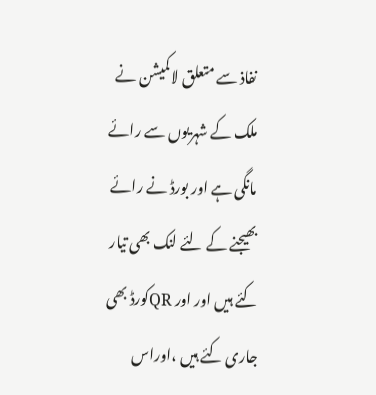نفاذ سے متعلق لاکمیشن نے ملک کے شہریوں سے رائے مانگی ہے اور بورڈ نے رائے بھیجنے کے لئے لنک بھی تیار کئے ہیں اور اور QRکورڈ بھی جاری کئے ہیں ،اوراس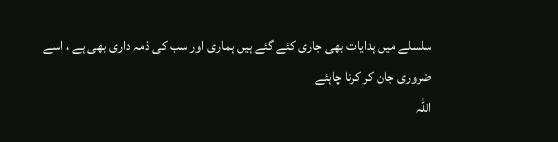سلسلے میں ہدایات بھی جاری کئے گئے ہیں ہماری اور سب کی ذمہ داری بھی ہے ، اسے ضروری جان کر کرنا چاہئے
اللہ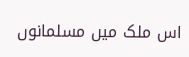اس ملک میں مسلمانوں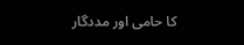کا حامی اور مددگار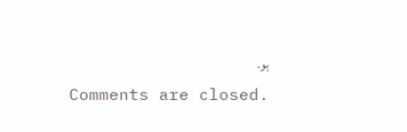ہو.
Comments are closed.